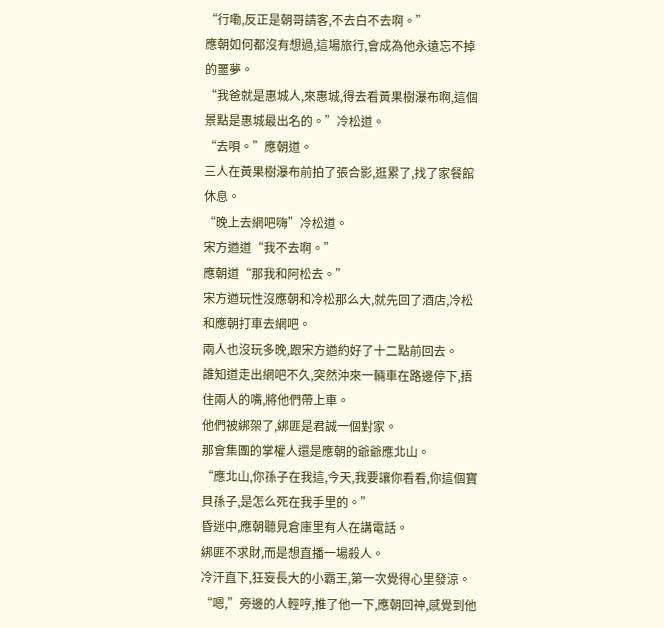“行嘞,反正是朝哥請客,不去白不去啊。”
應朝如何都沒有想過,這場旅行,會成為他永遠忘不掉的噩夢。
“我爸就是惠城人,來惠城,得去看黃果樹瀑布啊,這個景點是惠城最出名的。”冷松道。
“去唄。”應朝道。
三人在黃果樹瀑布前拍了張合影,逛累了,找了家餐館休息。
“晚上去網吧嗨”冷松道。
宋方遒道“我不去啊。”
應朝道“那我和阿松去。”
宋方遒玩性沒應朝和冷松那么大,就先回了酒店,冷松和應朝打車去網吧。
兩人也沒玩多晚,跟宋方遒約好了十二點前回去。
誰知道走出網吧不久,突然沖來一輛車在路邊停下,捂住兩人的嘴,將他們帶上車。
他們被綁架了,綁匪是君誠一個對家。
那會集團的掌權人還是應朝的爺爺應北山。
“應北山,你孫子在我這,今天,我要讓你看看,你這個寶貝孫子,是怎么死在我手里的。”
昏迷中,應朝聽見倉庫里有人在講電話。
綁匪不求財,而是想直播一場殺人。
冷汗直下,狂妄長大的小霸王,第一次覺得心里發涼。
“嗯,”旁邊的人輕哼,推了他一下,應朝回神,感覺到他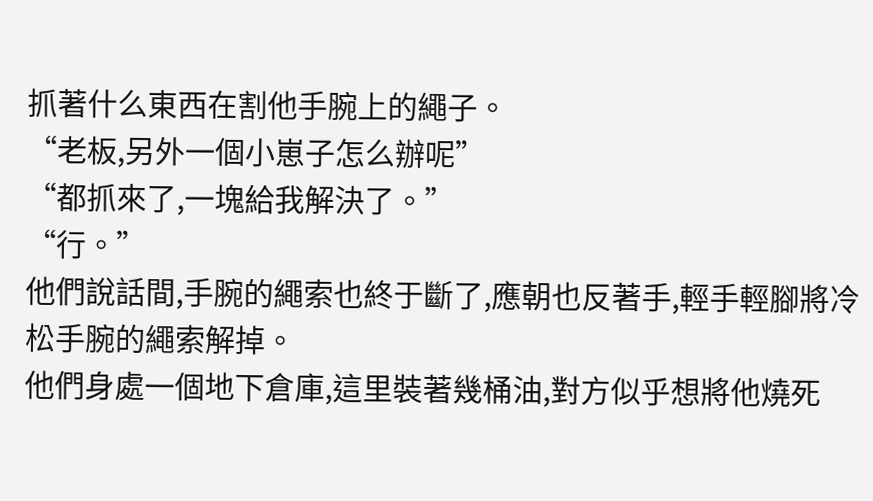抓著什么東西在割他手腕上的繩子。
“老板,另外一個小崽子怎么辦呢”
“都抓來了,一塊給我解決了。”
“行。”
他們說話間,手腕的繩索也終于斷了,應朝也反著手,輕手輕腳將冷松手腕的繩索解掉。
他們身處一個地下倉庫,這里裝著幾桶油,對方似乎想將他燒死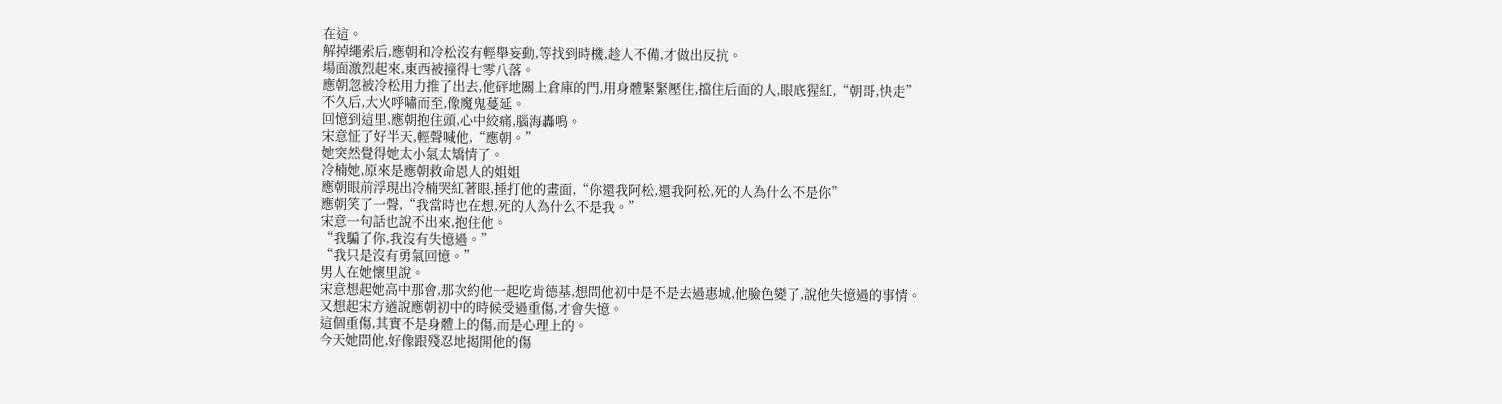在這。
解掉繩索后,應朝和冷松沒有輕舉妄動,等找到時機,趁人不備,才做出反抗。
場面激烈起來,東西被撞得七零八落。
應朝忽被冷松用力推了出去,他砰地關上倉庫的門,用身體緊緊壓住,擋住后面的人,眼底猩紅,“朝哥,快走”
不久后,大火呼嘯而至,像魔鬼蔓延。
回憶到這里,應朝抱住頭,心中絞痛,腦海轟鳴。
宋意怔了好半天,輕聲喊他,“應朝。”
她突然覺得她太小氣太矯情了。
冷楠她,原來是應朝救命恩人的姐姐
應朝眼前浮現出冷楠哭紅著眼,捶打他的畫面,“你還我阿松,還我阿松,死的人為什么不是你”
應朝笑了一聲,“我當時也在想,死的人為什么不是我。”
宋意一句話也說不出來,抱住他。
“我騙了你,我沒有失憶過。”
“我只是沒有勇氣回憶。”
男人在她懷里說。
宋意想起她高中那會,那次約他一起吃肯德基,想問他初中是不是去過惠城,他臉色變了,說他失憶過的事情。
又想起宋方遒說應朝初中的時候受過重傷,才會失憶。
這個重傷,其實不是身體上的傷,而是心理上的。
今天她問他,好像跟殘忍地揭開他的傷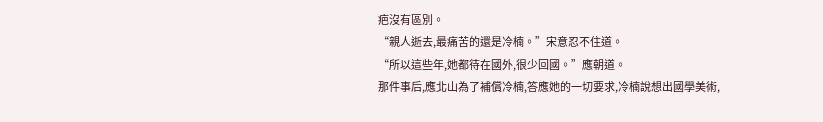疤沒有區別。
“親人逝去,最痛苦的還是冷楠。”宋意忍不住道。
“所以這些年,她都待在國外,很少回國。”應朝道。
那件事后,應北山為了補償冷楠,答應她的一切要求,冷楠說想出國學美術,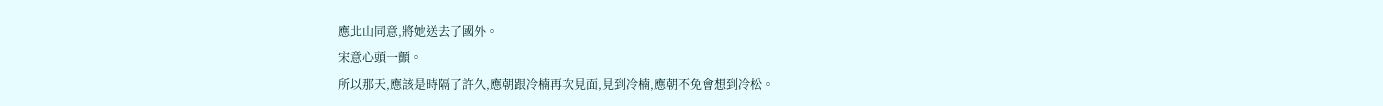應北山同意,將她送去了國外。
宋意心頭一顫。
所以那天,應該是時隔了許久,應朝跟冷楠再次見面,見到冷楠,應朝不免會想到冷松。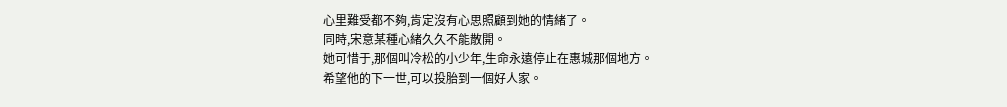心里難受都不夠,肯定沒有心思照顧到她的情緒了。
同時,宋意某種心緒久久不能散開。
她可惜于,那個叫冷松的小少年,生命永遠停止在惠城那個地方。
希望他的下一世,可以投胎到一個好人家。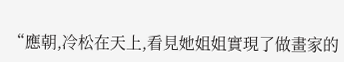“應朝,冷松在天上,看見她姐姐實現了做畫家的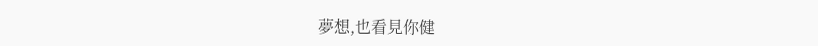夢想,也看見你健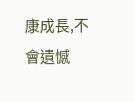康成長,不會遺憾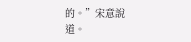的。”宋意說道。